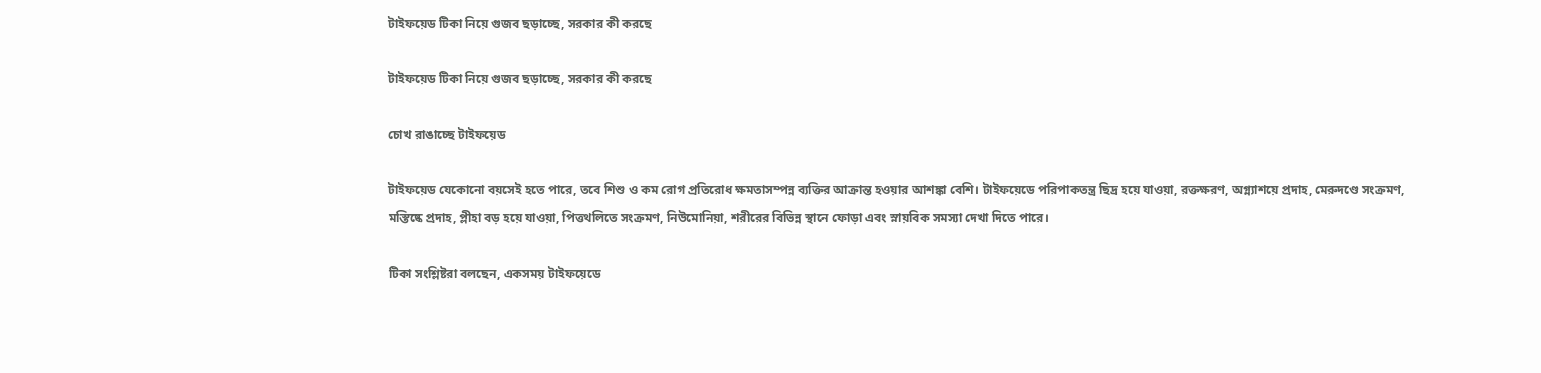টাইফয়েড টিকা নিয়ে গুজব ছড়াচ্ছে, সরকার কী করছে

টাইফয়েড টিকা নিয়ে গুজব ছড়াচ্ছে, সরকার কী করছে

চোখ রাঙাচ্ছে টাইফয়েড

টাইফয়েড যেকোনো বয়সেই হতে পারে, তবে শিশু ও কম রোগ প্রতিরোধ ক্ষমতাসম্পন্ন ব্যক্তির আক্রান্ত হওয়ার আশঙ্কা বেশি। টাইফয়েডে পরিপাকতন্ত্র ছিদ্র হয়ে যাওয়া, রক্তক্ষরণ, অগ্ন্যাশয়ে প্রদাহ, মেরুদণ্ডে সংক্রমণ, মস্তিষ্কে প্রদাহ, প্লীহা বড় হয়ে যাওয়া, পিত্তথলিতে সংক্রমণ, নিউমোনিয়া, শরীরের বিভিন্ন স্থানে ফোড়া এবং স্নায়বিক সমস্যা দেখা দিতে পারে।

টিকা সংশ্লিষ্টরা বলছেন, একসময় টাইফয়েডে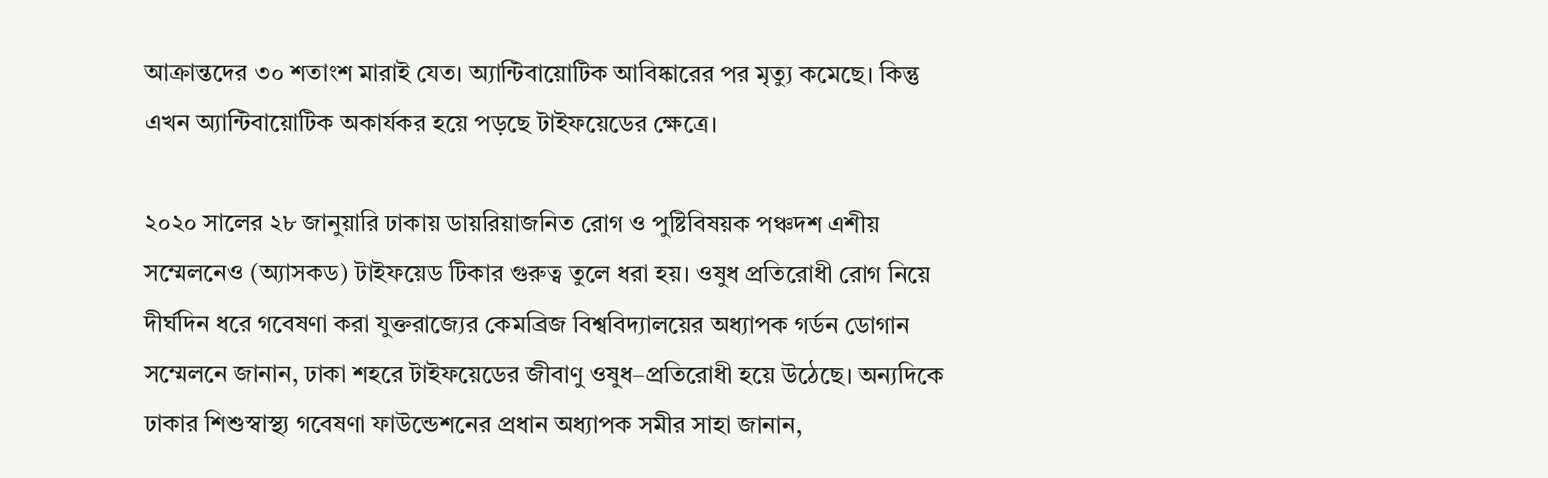আক্রান্তদের ৩০ শতাংশ মারাই যেত। অ্যান্টিবায়োটিক আবিষ্কারের পর মৃত্যু কমেছে। কিন্তু এখন অ্যান্টিবায়োটিক অকার্যকর হয়ে পড়ছে টাইফয়েডের ক্ষেত্রে।

২০২০ সালের ২৮ জানুয়ারি ঢাকায় ডায়রিয়াজনিত রোগ ও পুষ্টিবিষয়ক পঞ্চদশ এশীয় সম্মেলনেও (অ্যাসকড) টাইফয়েড টিকার গুরুত্ব তুলে ধরা হয়। ওষুধ প্রতিরোধী রোগ নিয়ে দীর্ঘদিন ধরে গবেষণা করা যুক্তরাজ্যের কেমব্রিজ বিশ্ববিদ্যালয়ের অধ্যাপক গর্ডন ডোগান সম্মেলনে জানান, ঢাকা শহরে টাইফয়েডের জীবাণু ওষুধ–প্রতিরোধী হয়ে উঠেছে। অন্যদিকে ঢাকার শিশুস্বাস্থ্য গবেষণা ফাউন্ডেশনের প্রধান অধ্যাপক সমীর সাহা জানান,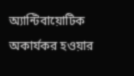অ্যান্টিবায়োটিক অকার্যকর হওয়ার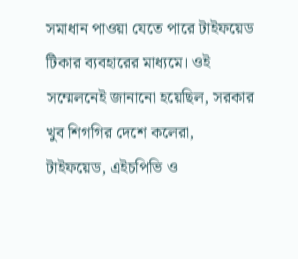সমাধান পাওয়া যেতে পারে টাইফয়েড টিকার ব্যবহারের মাধ্যমে। ওই সম্মেলনেই জানানো হয়েছিল, সরকার খুব শিগগির দেশে কলেরা, টাইফয়েড, এইচপিভি ও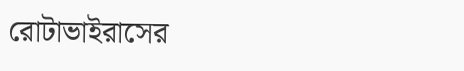রোটাভাইরাসের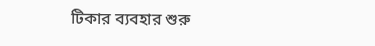টিকার ব্যবহার শুরু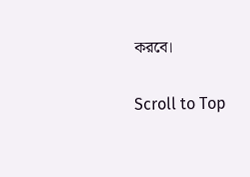করবে।

Scroll to Top